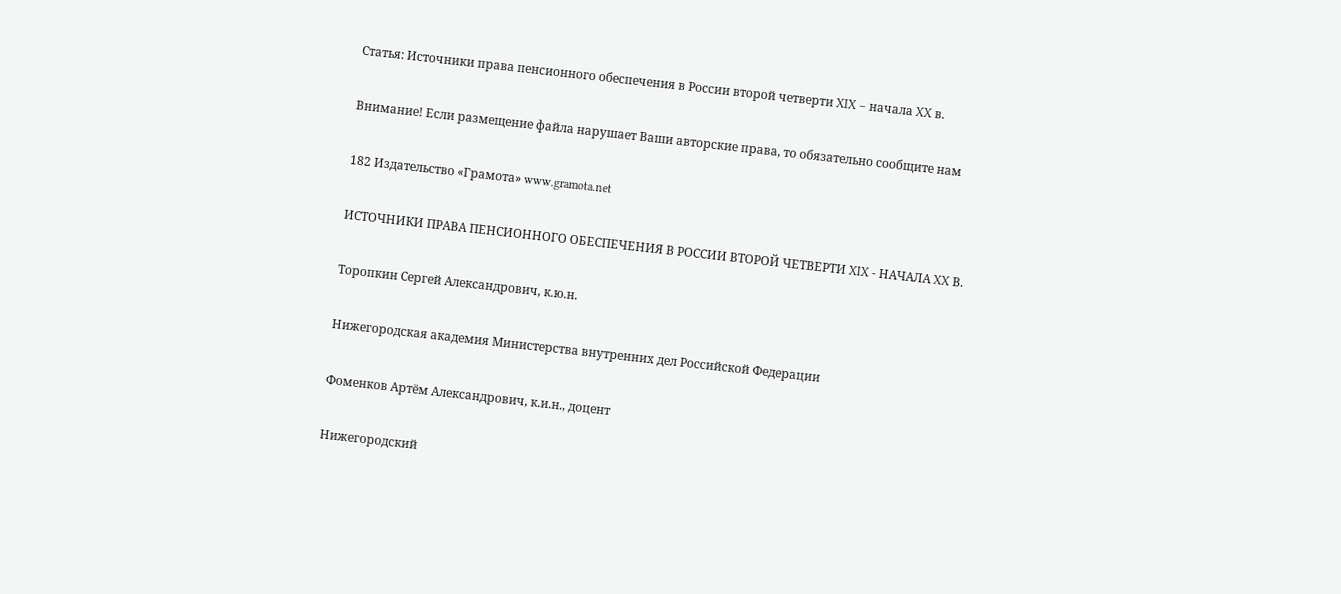Статья: Источники права пенсионного обеспечения в России второй четверти XIX – начала XX в.

Внимание! Если размещение файла нарушает Ваши авторские права, то обязательно сообщите нам

182 Издательство «Грамота» www.gramota.net

ИСТОЧНИКИ ПРАВА ПЕНСИОННОГО ОБЕСПЕЧЕНИЯ В РОССИИ ВТОРОЙ ЧЕТВЕРТИ XIX - НАЧАЛА XX В.

Торопкин Сергей Александрович, к.ю.н.

Нижегородская академия Министерства внутренних дел Российской Федерации

Фоменков Артём Александрович, к.и.н., доцент

Нижегородский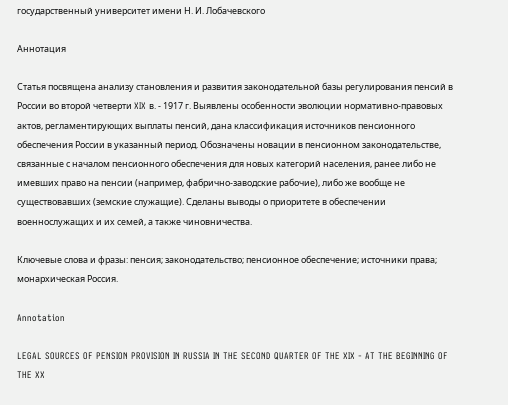государственный университет имени Н. И. Лобачевского

Аннотация

Статья посвящена анализу становления и развития законодательной базы регулирования пенсий в России во второй четверти XIX в. - 1917 г. Выявлены особенности эволюции нормативно-правовых актов, регламентирующих выплаты пенсий, дана классификация источников пенсионного обеспечения России в указанный период. Обозначены новации в пенсионном законодательстве, связанные с началом пенсионного обеспечения для новых категорий населения, ранее либо не имевших право на пенсии (например, фабрично-заводские рабочие), либо же вообще не существовавших (земские служащие). Сделаны выводы о приоритете в обеспечении военнослужащих и их семей, а также чиновничества.

Ключевые слова и фразы: пенсия; законодательство; пенсионное обеспечение; источники права; монархическая Россия.

Annotation

LEGAL SOURCES OF PENSION PROVISION IN RUSSIA IN THE SECOND QUARTER OF THE XIX - AT THE BEGINNING OF THE XX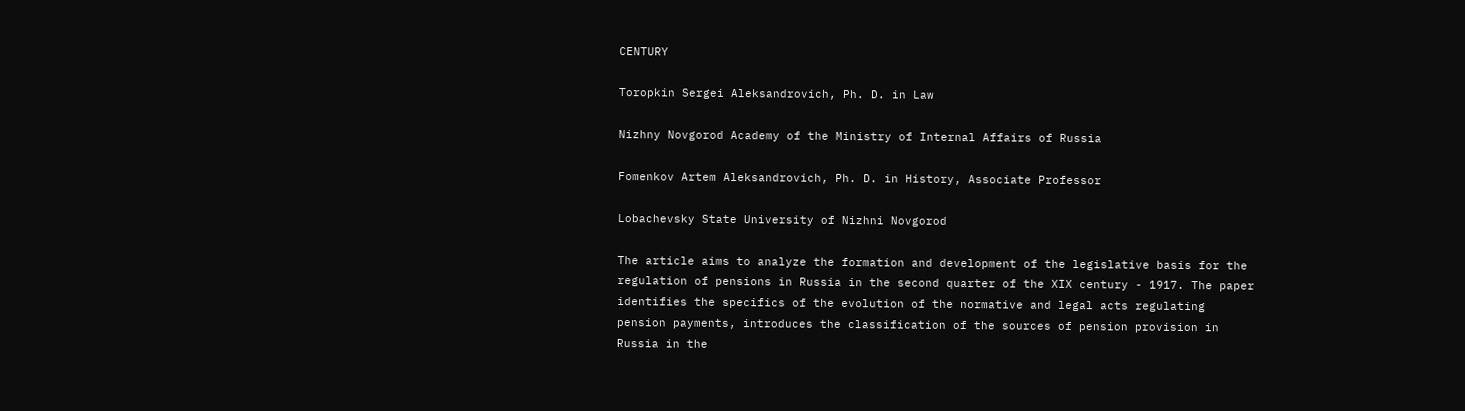CENTURY

Toropkin Sergei Aleksandrovich, Ph. D. in Law

Nizhny Novgorod Academy of the Ministry of Internal Affairs of Russia

Fomenkov Artem Aleksandrovich, Ph. D. in History, Associate Professor

Lobachevsky State University of Nizhni Novgorod

The article aims to analyze the formation and development of the legislative basis for the regulation of pensions in Russia in the second quarter of the XIX century - 1917. The paper identifies the specifics of the evolution of the normative and legal acts regulating pension payments, introduces the classification of the sources of pension provision in Russia in the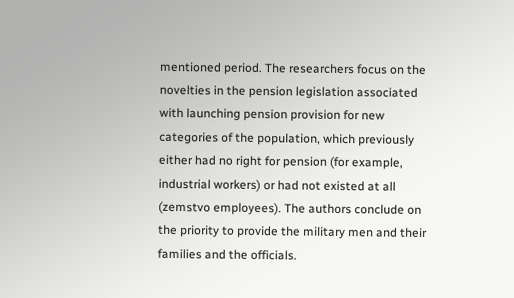mentioned period. The researchers focus on the novelties in the pension legislation associated with launching pension provision for new categories of the population, which previously either had no right for pension (for example, industrial workers) or had not existed at all (zemstvo employees). The authors conclude on the priority to provide the military men and their families and the officials.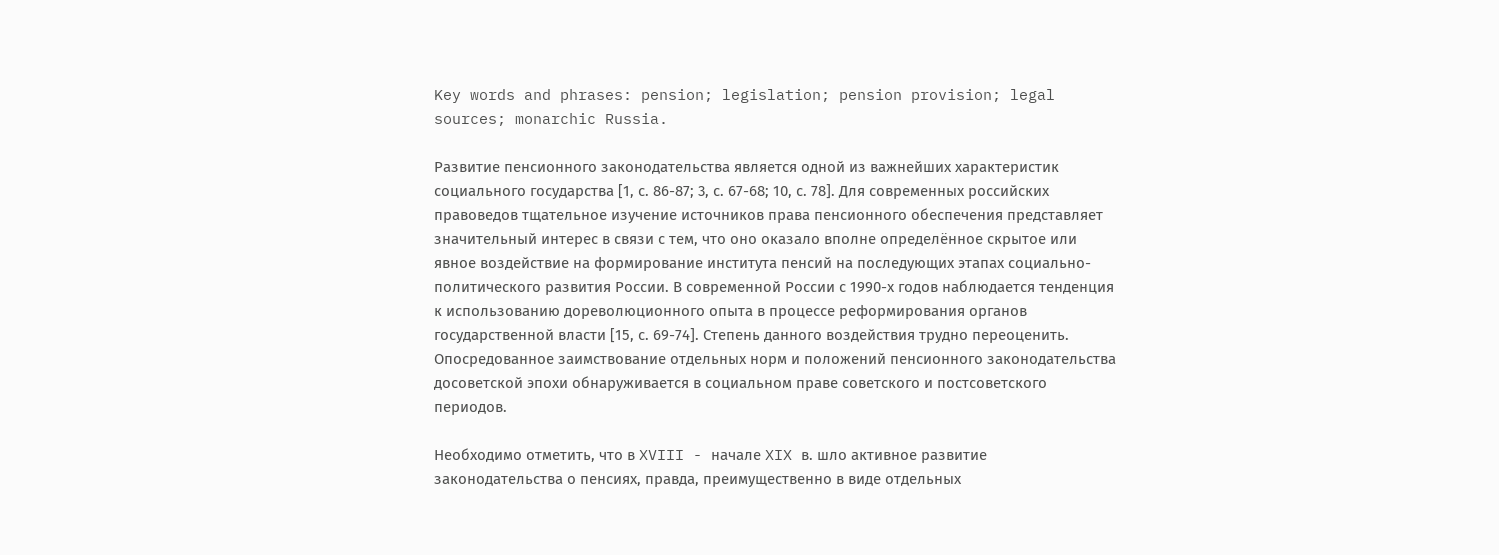Key words and phrases: pension; legislation; pension provision; legal sources; monarchic Russia.

Развитие пенсионного законодательства является одной из важнейших характеристик социального государства [1, с. 86-87; 3, с. 67-68; 10, с. 78]. Для современных российских правоведов тщательное изучение источников права пенсионного обеспечения представляет значительный интерес в связи с тем, что оно оказало вполне определённое скрытое или явное воздействие на формирование института пенсий на последующих этапах социально-политического развития России. В современной России с 1990-х годов наблюдается тенденция к использованию дореволюционного опыта в процессе реформирования органов государственной власти [15, с. 69-74]. Степень данного воздействия трудно переоценить. Опосредованное заимствование отдельных норм и положений пенсионного законодательства досоветской эпохи обнаруживается в социальном праве советского и постсоветского периодов.

Необходимо отметить, что в XVIII - начале XIX в. шло активное развитие законодательства о пенсиях, правда, преимущественно в виде отдельных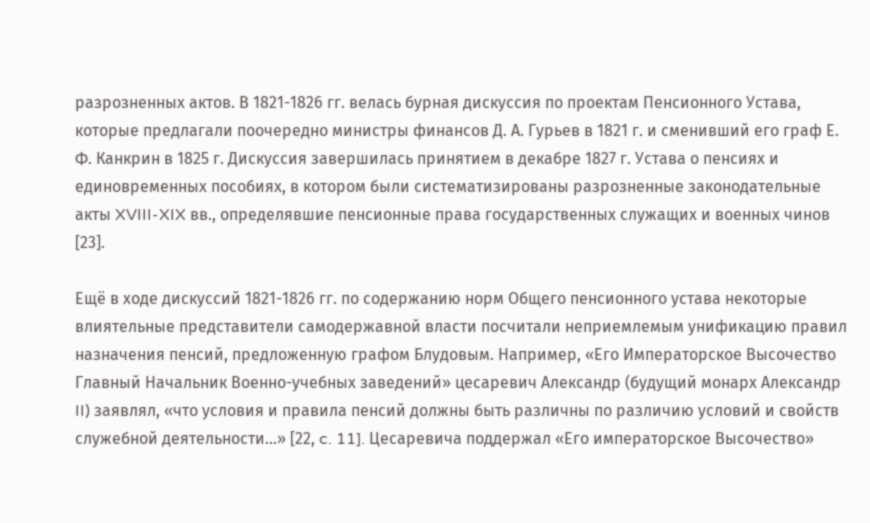разрозненных актов. В 1821-1826 гг. велась бурная дискуссия по проектам Пенсионного Устава, которые предлагали поочередно министры финансов Д. А. Гурьев в 1821 г. и сменивший его граф Е. Ф. Канкрин в 1825 г. Дискуссия завершилась принятием в декабре 1827 г. Устава о пенсиях и единовременных пособиях, в котором были систематизированы разрозненные законодательные акты XVIII-XIX вв., определявшие пенсионные права государственных служащих и военных чинов [23].

Ещё в ходе дискуссий 1821-1826 гг. по содержанию норм Общего пенсионного устава некоторые влиятельные представители самодержавной власти посчитали неприемлемым унификацию правил назначения пенсий, предложенную графом Блудовым. Например, «Его Императорское Высочество Главный Начальник Военно-учебных заведений» цесаревич Александр (будущий монарх Александр II) заявлял, «что условия и правила пенсий должны быть различны по различию условий и свойств служебной деятельности…» [22, c. 11]. Цесаревича поддержал «Его императорское Высочество»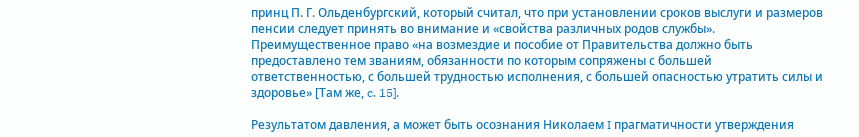принц П. Г. Ольденбургский, который считал, что при установлении сроков выслуги и размеров пенсии следует принять во внимание и «свойства различных родов службы». Преимущественное право «на возмездие и пособие от Правительства должно быть предоставлено тем званиям, обязанности по которым сопряжены с большей ответственностью, с большей трудностью исполнения, с большей опасностью утратить силы и здоровье» [Там же, c. 15].

Результатом давления, а может быть осознания Николаем I прагматичности утверждения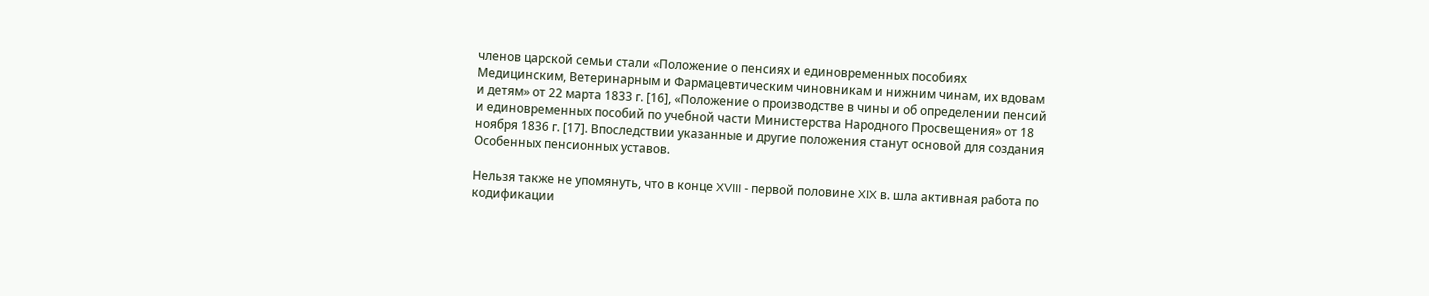членов царской семьи стали «Положение о пенсиях и единовременных пособиях Медицинским, Ветеринарным и Фармацевтическим чиновникам и нижним чинам, их вдовам и детям» от 22 марта 1833 г. [16], «Положение о производстве в чины и об определении пенсий и единовременных пособий по учебной части Министерства Народного Просвещения» от 18 ноября 1836 г. [17]. Впоследствии указанные и другие положения станут основой для создания Особенных пенсионных уставов.

Нельзя также не упомянуть, что в конце XVIII - первой половине XIX в. шла активная работа по кодификации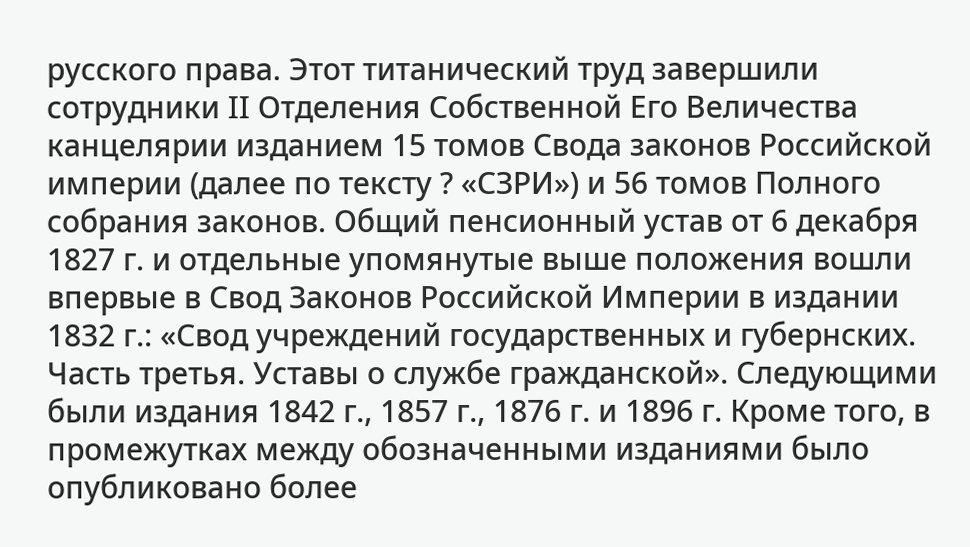русского права. Этот титанический труд завершили сотрудники II Отделения Собственной Его Величества канцелярии изданием 15 томов Свода законов Российской империи (далее по тексту ? «СЗРИ») и 56 томов Полного собрания законов. Общий пенсионный устав от 6 декабря 1827 г. и отдельные упомянутые выше положения вошли впервые в Свод Законов Российской Империи в издании 1832 г.: «Свод учреждений государственных и губернских. Часть третья. Уставы о службе гражданской». Следующими были издания 1842 г., 1857 г., 1876 г. и 1896 г. Кроме того, в промежутках между обозначенными изданиями было опубликовано более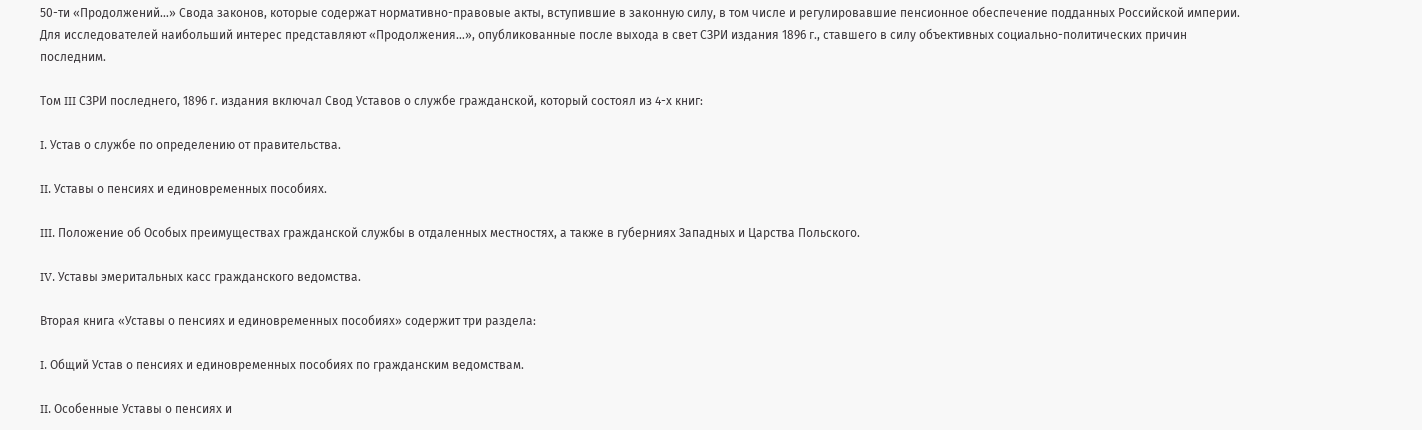50-ти «Продолжений…» Свода законов, которые содержат нормативно-правовые акты, вступившие в законную силу, в том числе и регулировавшие пенсионное обеспечение подданных Российской империи. Для исследователей наибольший интерес представляют «Продолжения…», опубликованные после выхода в свет СЗРИ издания 1896 г., ставшего в силу объективных социально-политических причин последним.

Том III СЗРИ последнего, 1896 г. издания включал Свод Уставов о службе гражданской, который состоял из 4-х книг:

I. Устав о службе по определению от правительства.

II. Уставы о пенсиях и единовременных пособиях.

III. Положение об Особых преимуществах гражданской службы в отдаленных местностях, а также в губерниях Западных и Царства Польского.

IV. Уставы эмеритальных касс гражданского ведомства.

Вторая книга «Уставы о пенсиях и единовременных пособиях» содержит три раздела:

I. Общий Устав о пенсиях и единовременных пособиях по гражданским ведомствам.

II. Особенные Уставы о пенсиях и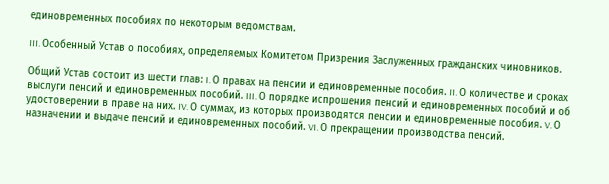единовременных пособиях по некоторым ведомствам.

III. Особенный Устав о пособиях, определяемых Комитетом Призрения Заслуженных гражданских чиновников.

Общий Устав состоит из шести глав: I. О правах на пенсии и единовременные пособия. II. О количестве и сроках выслуги пенсий и единовременных пособий. III. О порядке испрошения пенсий и единовременных пособий и об удостоверении в праве на них. IV. О суммах, из которых производятся пенсии и единовременные пособия. V. О назначении и выдаче пенсий и единовременных пособий. VI. О прекращении производства пенсий.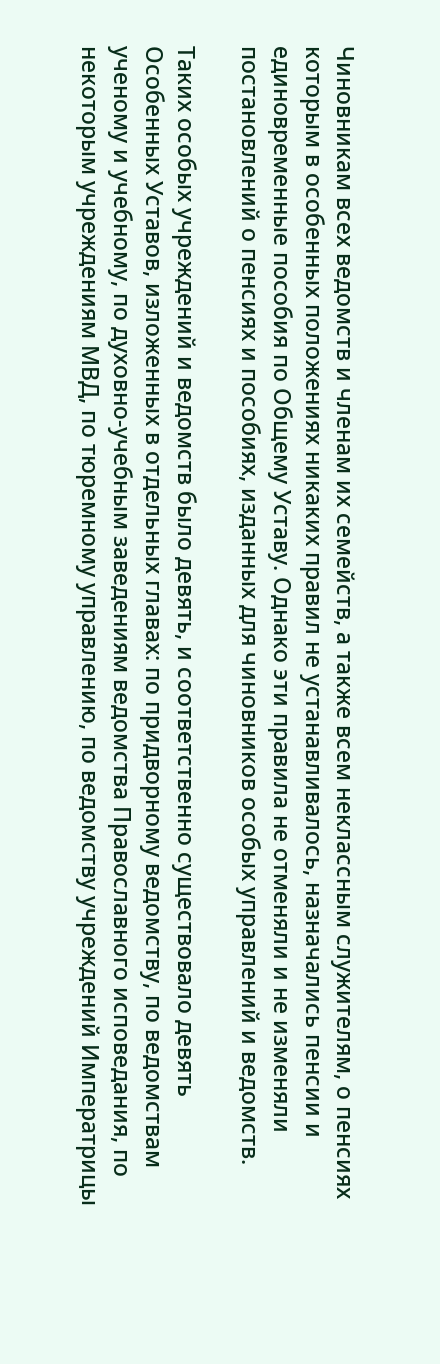Чиновникам всех ведомств и членам их семейств, а также всем неклассным служителям, о пенсиях которым в особенных положениях никаких правил не устанавливалось, назначались пенсии и единовременные пособия по Общему Уставу. Однако эти правила не отменяли и не изменяли постановлений о пенсиях и пособиях, изданных для чиновников особых управлений и ведомств.

Таких особых учреждений и ведомств было девять, и соответственно существовало девять Особенных Уставов, изложенных в отдельных главах: по придворному ведомству, по ведомствам ученому и учебному, по духовно-учебным заведениям ведомства Православного исповедания, по некоторым учреждениям МВД, по тюремному управлению, по ведомству учреждений Императрицы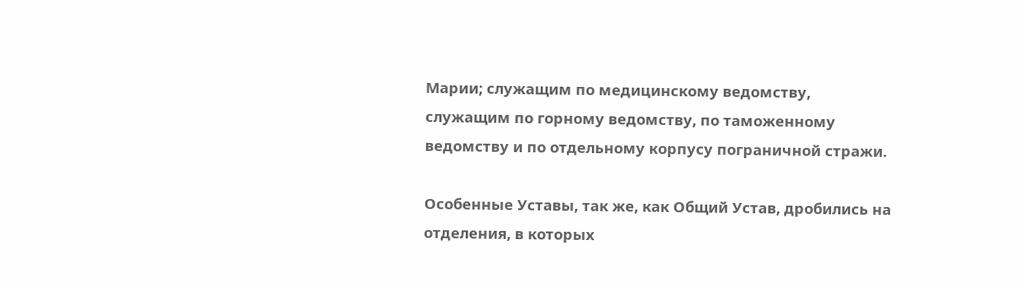Марии; служащим по медицинскому ведомству, служащим по горному ведомству, по таможенному ведомству и по отдельному корпусу пограничной стражи.

Особенные Уставы, так же, как Общий Устав, дробились на отделения, в которых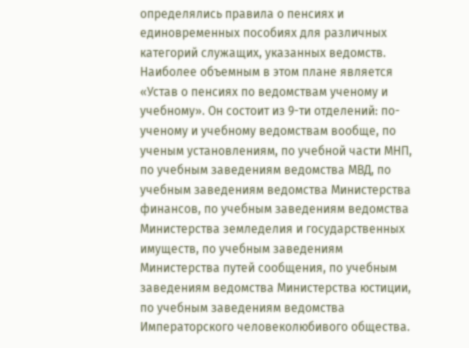определялись правила о пенсиях и единовременных пособиях для различных категорий служащих, указанных ведомств. Наиболее объемным в этом плане является «Устав о пенсиях по ведомствам ученому и учебному». Он состоит из 9-ти отделений: по-ученому и учебному ведомствам вообще, по ученым установлениям, по учебной части МНП, по учебным заведениям ведомства МВД, по учебным заведениям ведомства Министерства финансов, по учебным заведениям ведомства Министерства земледелия и государственных имуществ, по учебным заведениям Министерства путей сообщения, по учебным заведениям ведомства Министерства юстиции, по учебным заведениям ведомства Императорского человеколюбивого общества.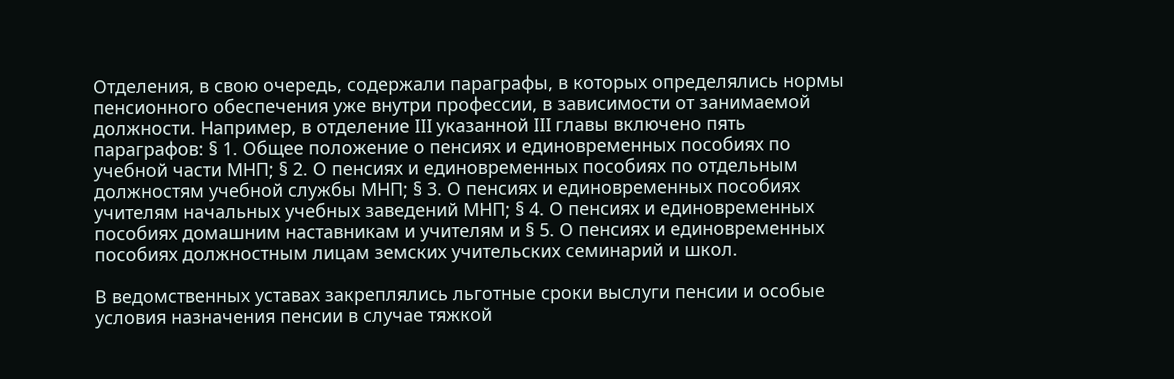Отделения, в свою очередь, содержали параграфы, в которых определялись нормы пенсионного обеспечения уже внутри профессии, в зависимости от занимаемой должности. Например, в отделение III указанной III главы включено пять параграфов: § 1. Общее положение о пенсиях и единовременных пособиях по учебной части МНП; § 2. О пенсиях и единовременных пособиях по отдельным должностям учебной службы МНП; § 3. О пенсиях и единовременных пособиях учителям начальных учебных заведений МНП; § 4. О пенсиях и единовременных пособиях домашним наставникам и учителям и § 5. О пенсиях и единовременных пособиях должностным лицам земских учительских семинарий и школ.

В ведомственных уставах закреплялись льготные сроки выслуги пенсии и особые условия назначения пенсии в случае тяжкой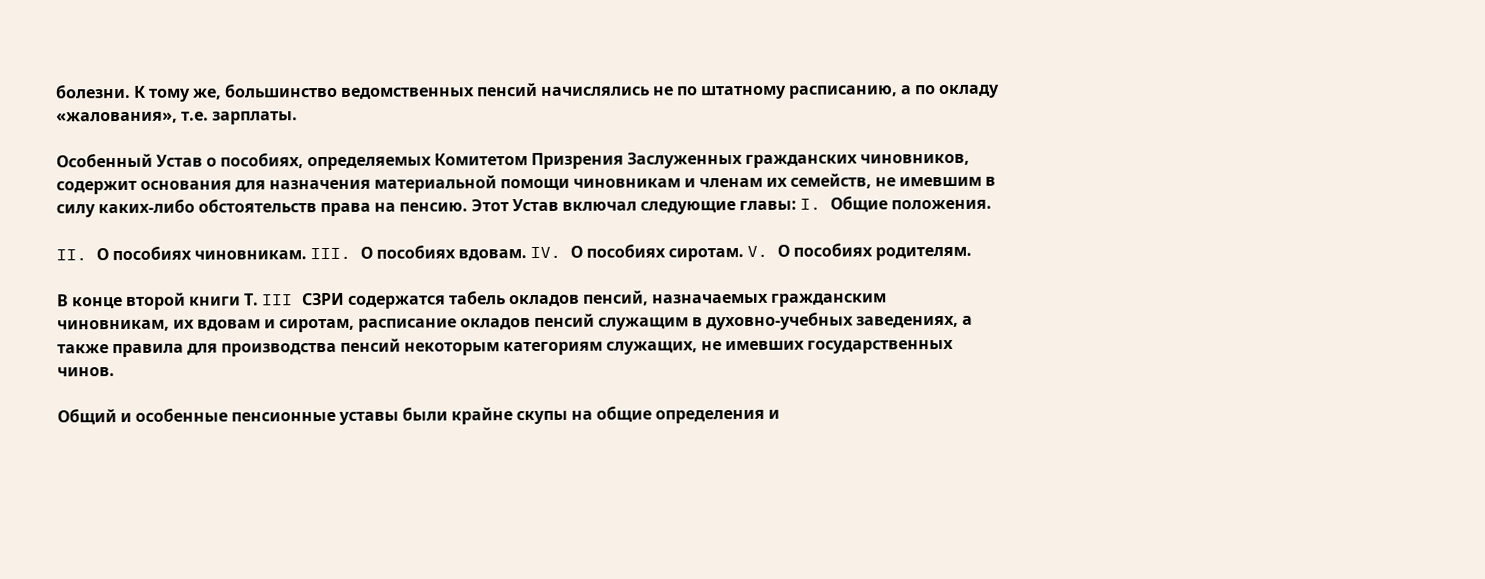болезни. К тому же, большинство ведомственных пенсий начислялись не по штатному расписанию, а по окладу «жалования», т.е. зарплаты.

Особенный Устав о пособиях, определяемых Комитетом Призрения Заслуженных гражданских чиновников, содержит основания для назначения материальной помощи чиновникам и членам их семейств, не имевшим в силу каких-либо обстоятельств права на пенсию. Этот Устав включал следующие главы: I. Общие положения.

II. О пособиях чиновникам. III. О пособиях вдовам. IV. О пособиях сиротам. V. О пособиях родителям.

В конце второй книги Т. III СЗРИ содержатся табель окладов пенсий, назначаемых гражданским чиновникам, их вдовам и сиротам, расписание окладов пенсий служащим в духовно-учебных заведениях, а также правила для производства пенсий некоторым категориям служащих, не имевших государственных чинов.

Общий и особенные пенсионные уставы были крайне скупы на общие определения и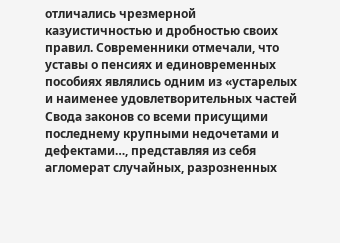отличались чрезмерной казуистичностью и дробностью своих правил. Современники отмечали, что уставы о пенсиях и единовременных пособиях являлись одним из «устарелых и наименее удовлетворительных частей Свода законов со всеми присущими последнему крупными недочетами и дефектами…, представляя из себя агломерат случайных, разрозненных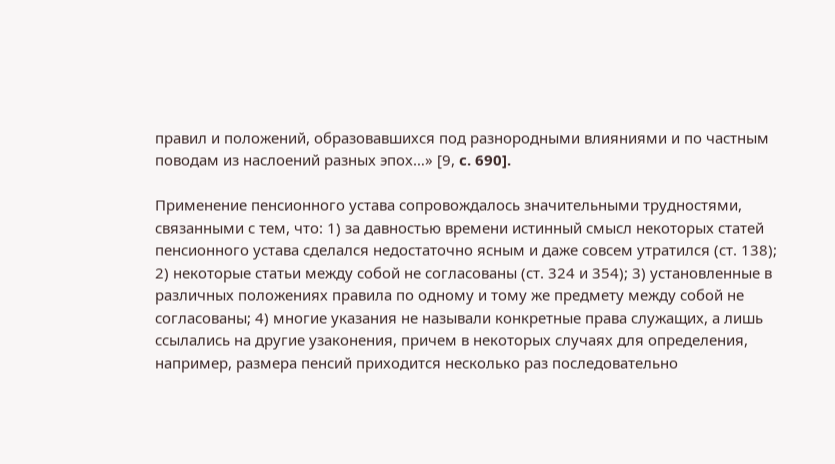правил и положений, образовавшихся под разнородными влияниями и по частным поводам из наслоений разных эпох…» [9, c. 690].

Применение пенсионного устава сопровождалось значительными трудностями, связанными с тем, что: 1) за давностью времени истинный смысл некоторых статей пенсионного устава сделался недостаточно ясным и даже совсем утратился (ст. 138); 2) некоторые статьи между собой не согласованы (ст. 324 и 354); 3) установленные в различных положениях правила по одному и тому же предмету между собой не согласованы; 4) многие указания не называли конкретные права служащих, а лишь ссылались на другие узаконения, причем в некоторых случаях для определения, например, размера пенсий приходится несколько раз последовательно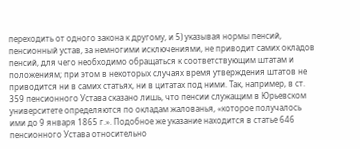переходить от одного закона к другому, и 5) указывая нормы пенсий, пенсионный устав, за немногими исключениями, не приводит самих окладов пенсий, для чего необходимо обращаться к соответствующим штатам и положениям; при этом в некоторых случаях время утверждения штатов не приводится ни в самих статьях, ни в цитатах под ними. Так, например, в ст. 359 пенсионного Устава сказано лишь, что пенсии служащим в Юрьевском университете определяются по окладам жалованья, «которое получалось ими до 9 января 1865 г.». Подобное же указание находится в статье 646 пенсионного Устава относительно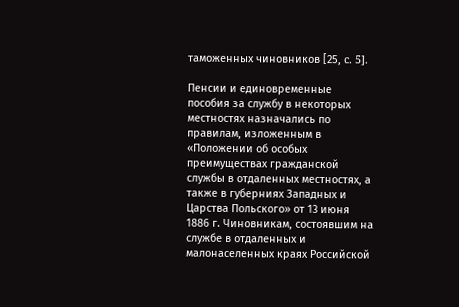таможенных чиновников [25, c. 5].

Пенсии и единовременные пособия за службу в некоторых местностях назначались по правилам, изложенным в «Положении об особых преимуществах гражданской службы в отдаленных местностях, а также в губерниях Западных и Царства Польского» от 13 июня 1886 г. Чиновникам, состоявшим на службе в отдаленных и малонаселенных краях Российской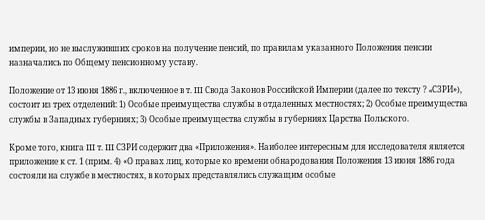империи, но не выслуживших сроков на получение пенсий, по правилам указанного Положения пенсии назначались по Общему пенсионному уставу.

Положение от 13 июня 1886 г., включенное в т. III Свода Законов Российской Империи (далее по тексту ? «CЗРИ»), состоит из трех отделений: 1) Особые преимущества службы в отдаленных местностях; 2) Особые преимущества службы в Западных губерниях; 3) Особые преимущества службы в губерниях Царства Польского.

Кроме того, книга III т. III СЗРИ содержит два «Приложения». Наиболее интересным для исследователя является приложение к ст. 1 (прим. 4) «О правах лиц, которые ко времени обнародования Положения 13 июня 1886 года состояли на службе в местностях, в которых представлялись служащим особые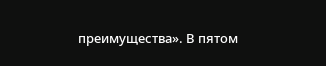преимущества». В пятом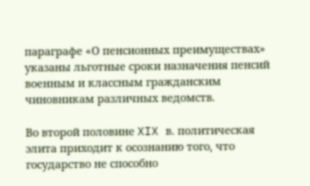параграфе «О пенсионных преимуществах» указаны льготные сроки назначения пенсий военным и классным гражданским чиновникам различных ведомств.

Во второй половине XIX в. политическая элита приходит к осознанию того, что государство не способно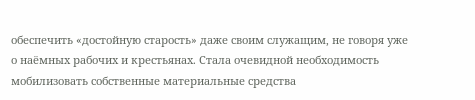обеспечить «достойную старость» даже своим служащим, не говоря уже о наёмных рабочих и крестьянах. Стала очевидной необходимость мобилизовать собственные материальные средства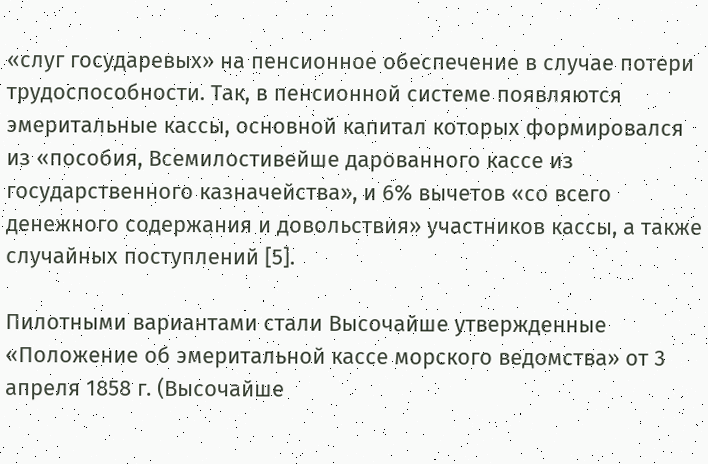«слуг государевых» на пенсионное обеспечение в случае потери трудоспособности. Так, в пенсионной системе появляются эмеритальные кассы, основной капитал которых формировался из «пособия, Всемилостивейше дарованного кассе из государственного казначейства», и 6% вычетов «со всего денежного содержания и довольствия» участников кассы, а также случайных поступлений [5].

Пилотными вариантами стали Высочайше утвержденные «Положение об эмеритальной кассе морского ведомства» от 3 апреля 1858 г. (Высочайше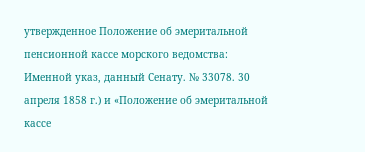утвержденное Положение об эмеритальной пенсионной кассе морского ведомства: Именной указ, данный Сенату. № 33078. 30 апреля 1858 г.) и «Положение об эмеритальной кассе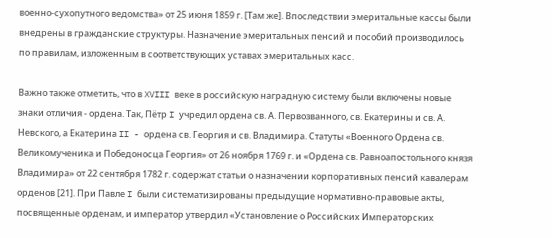военно-сухопутного ведомства» от 25 июня 1859 г. [Там же]. Впоследствии эмеритальные кассы были внедрены в гражданские структуры. Назначение эмеритальных пенсий и пособий производилось по правилам, изложенным в соответствующих уставах эмеритальных касс.

Важно также отметить, что в XVIII веке в российскую наградную систему были включены новые знаки отличия - ордена. Так, Пётр I учредил ордена св. А. Первозванного, св. Екатерины и св. А. Невского, а Екатерина II - ордена св. Георгия и св. Владимира. Статуты «Военного Ордена св. Великомученика и Победоносца Георгия» от 26 ноября 1769 г. и «Ордена св. Равноапостольного князя Владимира» от 22 сентября 1782 г. содержат статьи о назначении корпоративных пенсий кавалерам орденов [21]. При Павле I были систематизированы предыдущие нормативно-правовые акты, посвященные орденам, и император утвердил «Установление о Российских Императорских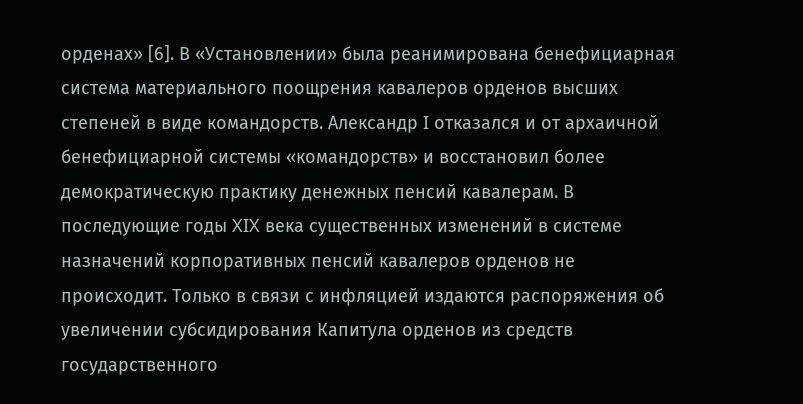орденах» [6]. В «Установлении» была реанимирована бенефициарная система материального поощрения кавалеров орденов высших степеней в виде командорств. Александр I отказался и от архаичной бенефициарной системы «командорств» и восстановил более демократическую практику денежных пенсий кавалерам. В последующие годы XIX века существенных изменений в системе назначений корпоративных пенсий кавалеров орденов не происходит. Только в связи с инфляцией издаются распоряжения об увеличении субсидирования Капитула орденов из средств государственного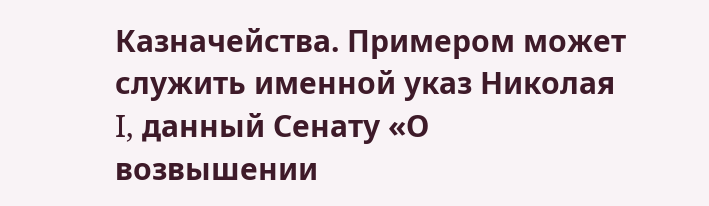Казначейства. Примером может служить именной указ Николая I, данный Сенату «О возвышении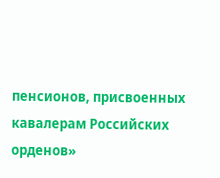пенсионов, присвоенных кавалерам Российских орденов»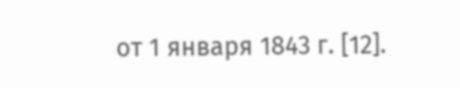от 1 января 1843 г. [12].